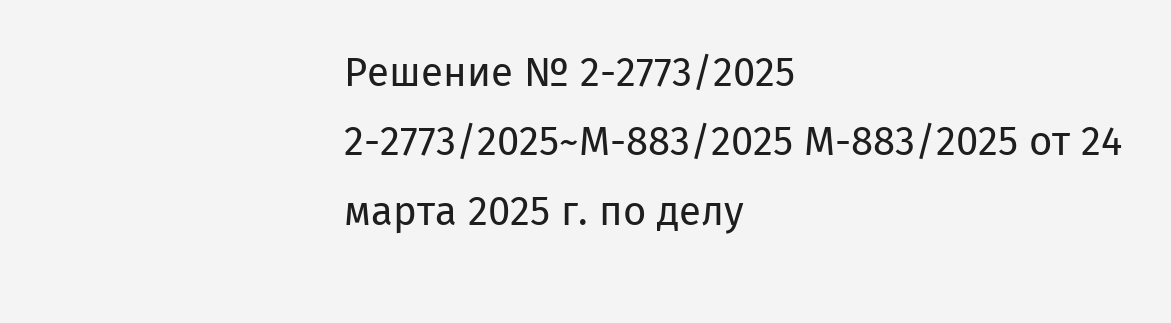Решение № 2-2773/2025 2-2773/2025~М-883/2025 М-883/2025 от 24 марта 2025 г. по делу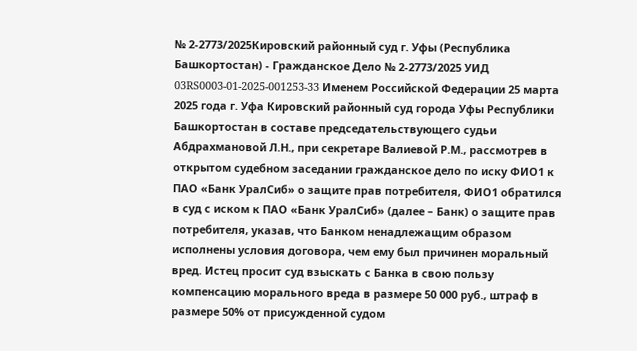№ 2-2773/2025Кировский районный суд г. Уфы (Республика Башкортостан) - Гражданское Дело № 2-2773/2025 УИД 03RS0003-01-2025-001253-33 Именем Российской Федерации 25 марта 2025 года г. Уфа Кировский районный суд города Уфы Республики Башкортостан в составе председательствующего судьи Абдрахмановой Л.Н., при секретаре Валиевой Р.М., рассмотрев в открытом судебном заседании гражданское дело по иску ФИО1 к ПАО «Банк УралСиб» о защите прав потребителя, ФИО1 обратился в суд с иском к ПАО «Банк УралСиб» (далее – Банк) о защите прав потребителя, указав, что Банком ненадлежащим образом исполнены условия договора, чем ему был причинен моральный вред. Истец просит суд взыскать с Банка в свою пользу компенсацию морального вреда в размере 50 000 руб., штраф в размере 50% от присужденной судом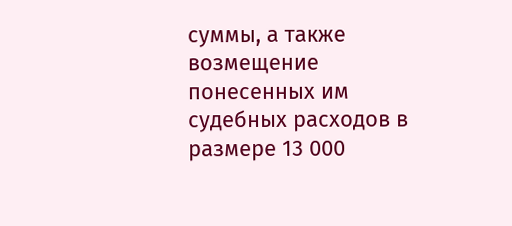суммы, а также возмещение понесенных им судебных расходов в размере 13 000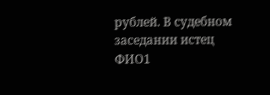рублей. В судебном заседании истец ФИО1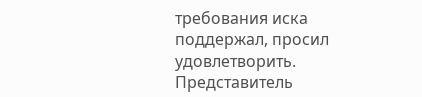требования иска поддержал, просил удовлетворить. Представитель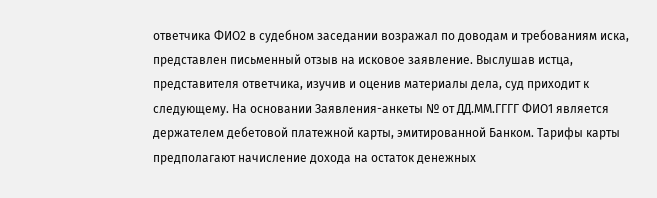ответчика ФИО2 в судебном заседании возражал по доводам и требованиям иска, представлен письменный отзыв на исковое заявление. Выслушав истца, представителя ответчика, изучив и оценив материалы дела, суд приходит к следующему. На основании Заявления-анкеты № от ДД.ММ.ГГГГ ФИО1 является держателем дебетовой платежной карты, эмитированной Банком. Тарифы карты предполагают начисление дохода на остаток денежных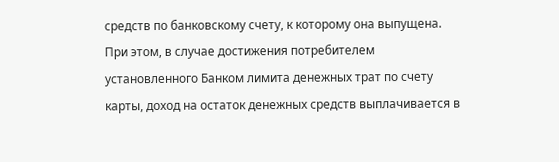средств по банковскому счету, к которому она выпущена. При этом, в случае достижения потребителем установленного Банком лимита денежных трат по счету карты, доход на остаток денежных средств выплачивается в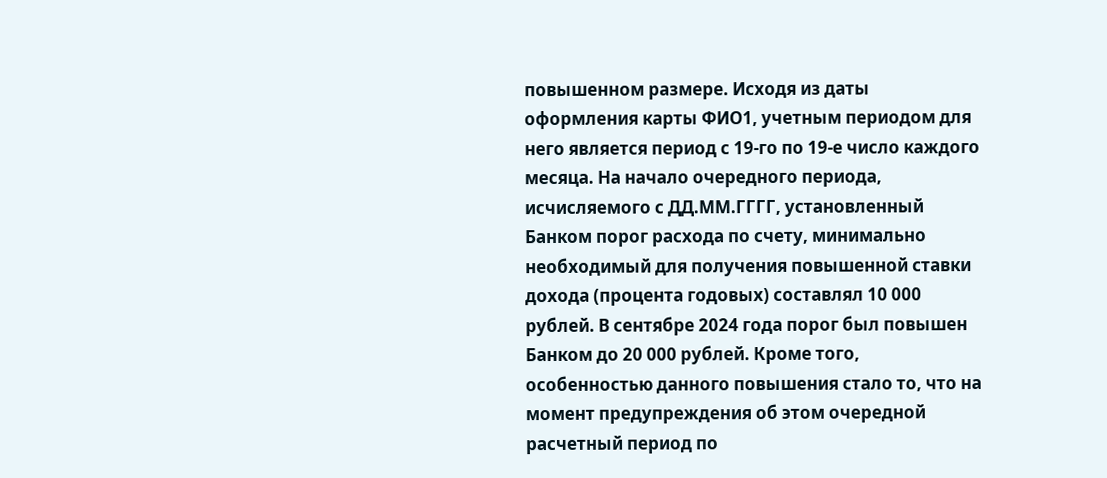повышенном размере. Исходя из даты оформления карты ФИО1, учетным периодом для него является период с 19-го по 19-е число каждого месяца. На начало очередного периода, исчисляемого с ДД.ММ.ГГГГ, установленный Банком порог расхода по счету, минимально необходимый для получения повышенной ставки дохода (процента годовых) составлял 10 000 рублей. В сентябре 2024 года порог был повышен Банком до 20 000 рублей. Кроме того, особенностью данного повышения стало то, что на момент предупреждения об этом очередной расчетный период по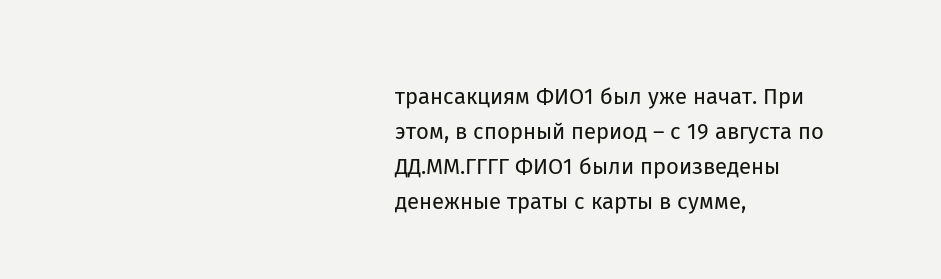трансакциям ФИО1 был уже начат. При этом, в спорный период – с 19 августа по ДД.ММ.ГГГГ ФИО1 были произведены денежные траты с карты в сумме,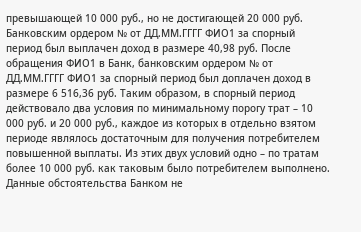превышающей 10 000 руб., но не достигающей 20 000 руб. Банковским ордером № от ДД.ММ.ГГГГ ФИО1 за спорный период был выплачен доход в размере 40,98 руб. После обращения ФИО1 в Банк, банковским ордером № от ДД.ММ.ГГГГ ФИО1 за спорный период был доплачен доход в размере 6 516,36 руб. Таким образом, в спорный период действовало два условия по минимальному порогу трат – 10 000 руб. и 20 000 руб., каждое из которых в отдельно взятом периоде являлось достаточным для получения потребителем повышенной выплаты. Из этих двух условий одно – по тратам более 10 000 руб. как таковым было потребителем выполнено. Данные обстоятельства Банком не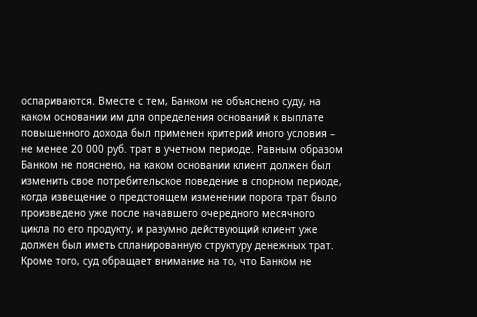оспариваются. Вместе с тем, Банком не объяснено суду, на каком основании им для определения оснований к выплате повышенного дохода был применен критерий иного условия – не менее 20 000 руб. трат в учетном периоде. Равным образом Банком не пояснено, на каком основании клиент должен был изменить свое потребительское поведение в спорном периоде, когда извещение о предстоящем изменении порога трат было произведено уже после начавшего очередного месячного цикла по его продукту, и разумно действующий клиент уже должен был иметь спланированную структуру денежных трат. Кроме того, суд обращает внимание на то, что Банком не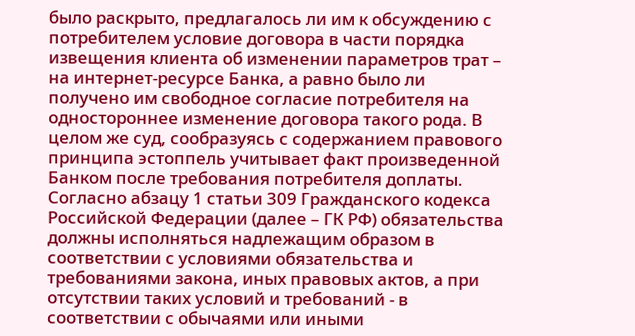было раскрыто, предлагалось ли им к обсуждению с потребителем условие договора в части порядка извещения клиента об изменении параметров трат – на интернет-ресурсе Банка, а равно было ли получено им свободное согласие потребителя на одностороннее изменение договора такого рода. В целом же суд, сообразуясь с содержанием правового принципа эстоппель учитывает факт произведенной Банком после требования потребителя доплаты. Согласно абзацу 1 статьи 309 Гражданского кодекса Российской Федерации (далее – ГК РФ) обязательства должны исполняться надлежащим образом в соответствии с условиями обязательства и требованиями закона, иных правовых актов, а при отсутствии таких условий и требований - в соответствии с обычаями или иными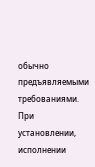обычно предъявляемыми требованиями. При установлении, исполнении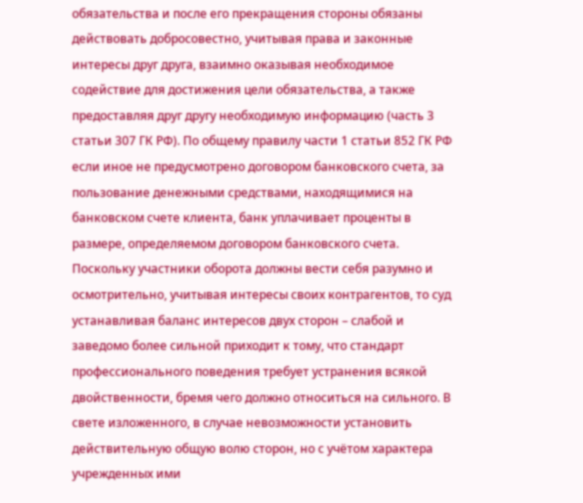обязательства и после его прекращения стороны обязаны действовать добросовестно, учитывая права и законные интересы друг друга, взаимно оказывая необходимое содействие для достижения цели обязательства, а также предоставляя друг другу необходимую информацию (часть 3 статьи 307 ГК РФ). По общему правилу части 1 статьи 852 ГК РФ если иное не предусмотрено договором банковского счета, за пользование денежными средствами, находящимися на банковском счете клиента, банк уплачивает проценты в размере, определяемом договором банковского счета. Поскольку участники оборота должны вести себя разумно и осмотрительно, учитывая интересы своих контрагентов, то суд устанавливая баланс интересов двух сторон – слабой и заведомо более сильной приходит к тому, что стандарт профессионального поведения требует устранения всякой двойственности, бремя чего должно относиться на сильного. В свете изложенного, в случае невозможности установить действительную общую волю сторон, но с учётом характера учрежденных ими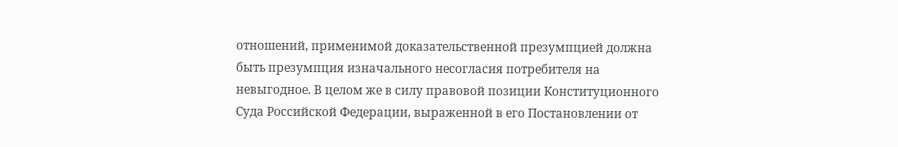отношений, применимой доказательственной презумпцией должна быть презумпция изначального несогласия потребителя на невыгодное. В целом же в силу правовой позиции Конституционного Суда Российской Федерации, выраженной в его Постановлении от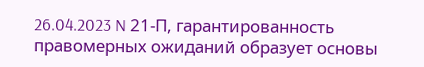26.04.2023 N 21-П, гарантированность правомерных ожиданий образует основы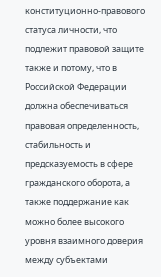конституционно-правового статуса личности, что подлежит правовой защите также и потому, что в Российской Федерации должна обеспечиваться правовая определенность, стабильность и предсказуемость в сфере гражданского оборота, а также поддержание как можно более высокого уровня взаимного доверия между субъектами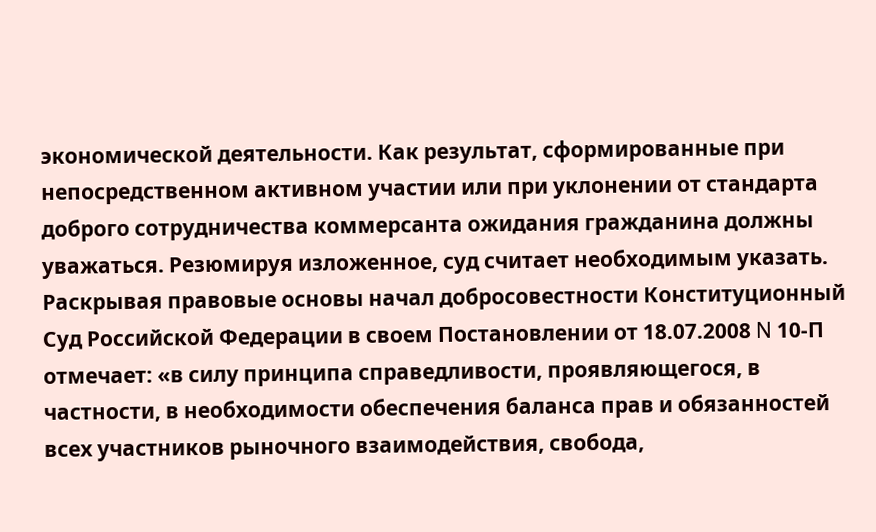экономической деятельности. Как результат, сформированные при непосредственном активном участии или при уклонении от стандарта доброго сотрудничества коммерсанта ожидания гражданина должны уважаться. Резюмируя изложенное, суд считает необходимым указать. Раскрывая правовые основы начал добросовестности Конституционный Суд Российской Федерации в своем Постановлении от 18.07.2008 N 10-П отмечает: «в силу принципа справедливости, проявляющегося, в частности, в необходимости обеспечения баланса прав и обязанностей всех участников рыночного взаимодействия, свобода,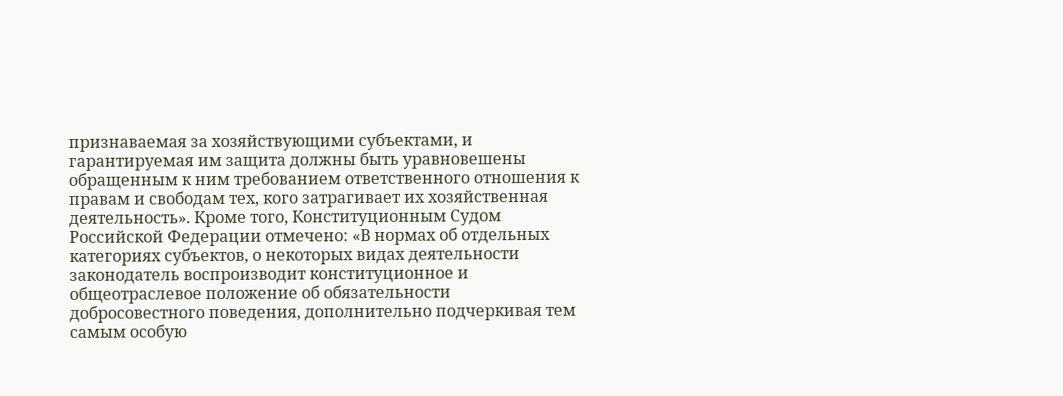признаваемая за хозяйствующими субъектами, и гарантируемая им защита должны быть уравновешены обращенным к ним требованием ответственного отношения к правам и свободам тех, кого затрагивает их хозяйственная деятельность». Кроме того, Конституционным Судом Российской Федерации отмечено: «В нормах об отдельных категориях субъектов, о некоторых видах деятельности законодатель воспроизводит конституционное и общеотраслевое положение об обязательности добросовестного поведения, дополнительно подчеркивая тем самым особую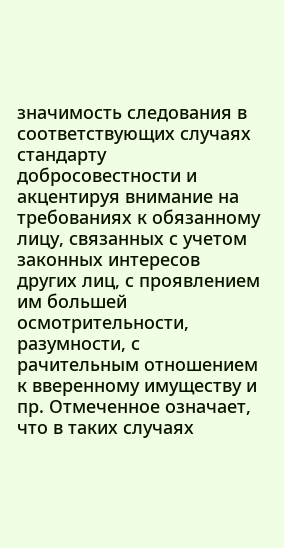значимость следования в соответствующих случаях стандарту добросовестности и акцентируя внимание на требованиях к обязанному лицу, связанных с учетом законных интересов других лиц, с проявлением им большей осмотрительности, разумности, с рачительным отношением к вверенному имуществу и пр. Отмеченное означает, что в таких случаях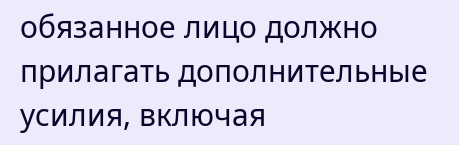обязанное лицо должно прилагать дополнительные усилия, включая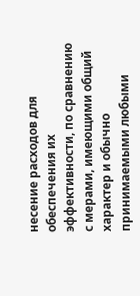несение расходов для обеспечения их эффективности, по сравнению с мерами, имеющими общий характер и обычно принимаемыми любыми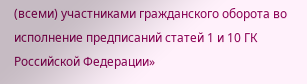(всеми) участниками гражданского оборота во исполнение предписаний статей 1 и 10 ГК Российской Федерации»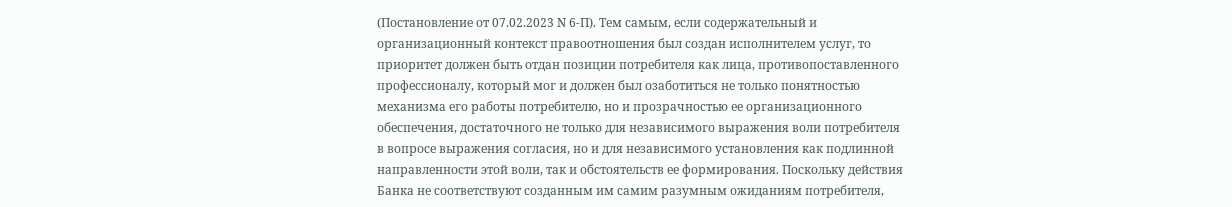(Постановление от 07.02.2023 N 6-П). Тем самым, если содержательный и организационный контекст правоотношения был создан исполнителем услуг, то приоритет должен быть отдан позиции потребителя как лица, противопоставленного профессионалу, который мог и должен был озаботиться не только понятностью механизма его работы потребителю, но и прозрачностью ее организационного обеспечения, достаточного не только для независимого выражения воли потребителя в вопросе выражения согласия, но и для независимого установления как подлинной направленности этой воли, так и обстоятельств ее формирования. Поскольку действия Банка не соответствуют созданным им самим разумным ожиданиям потребителя,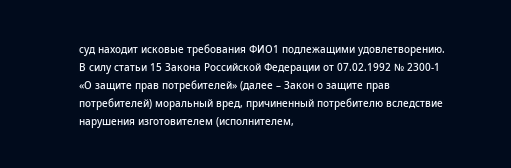суд находит исковые требования ФИО1 подлежащими удовлетворению. В силу статьи 15 Закона Российской Федерации от 07.02.1992 № 2300-1 «О защите прав потребителей» (далее – Закон о защите прав потребителей) моральный вред, причиненный потребителю вследствие нарушения изготовителем (исполнителем,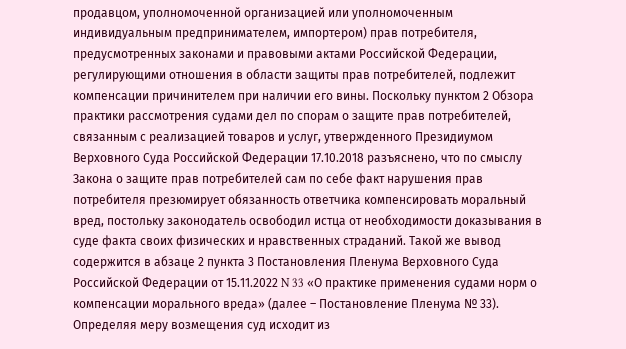продавцом, уполномоченной организацией или уполномоченным индивидуальным предпринимателем, импортером) прав потребителя, предусмотренных законами и правовыми актами Российской Федерации, регулирующими отношения в области защиты прав потребителей, подлежит компенсации причинителем при наличии его вины. Поскольку пунктом 2 Обзора практики рассмотрения судами дел по спорам о защите прав потребителей, связанным с реализацией товаров и услуг, утвержденного Президиумом Верховного Суда Российской Федерации 17.10.2018 разъяснено, что по смыслу Закона о защите прав потребителей сам по себе факт нарушения прав потребителя презюмирует обязанность ответчика компенсировать моральный вред, постольку законодатель освободил истца от необходимости доказывания в суде факта своих физических и нравственных страданий. Такой же вывод содержится в абзаце 2 пункта 3 Постановления Пленума Верховного Суда Российской Федерации от 15.11.2022 N 33 «О практике применения судами норм о компенсации морального вреда» (далее – Постановление Пленума № 33). Определяя меру возмещения суд исходит из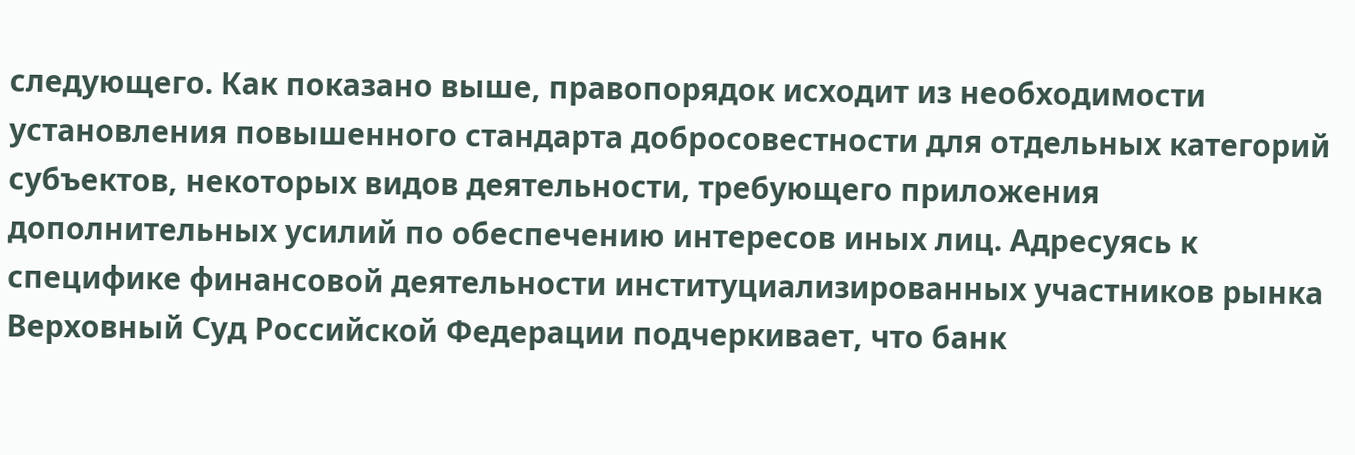следующего. Как показано выше, правопорядок исходит из необходимости установления повышенного стандарта добросовестности для отдельных категорий субъектов, некоторых видов деятельности, требующего приложения дополнительных усилий по обеспечению интересов иных лиц. Адресуясь к специфике финансовой деятельности институциализированных участников рынка Верховный Суд Российской Федерации подчеркивает, что банк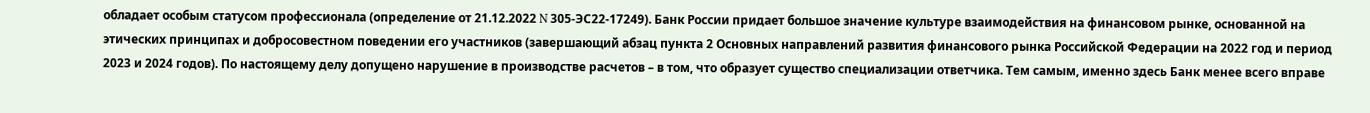обладает особым статусом профессионала (определение от 21.12.2022 N 305-ЭС22-17249). Банк России придает большое значение культуре взаимодействия на финансовом рынке, основанной на этических принципах и добросовестном поведении его участников (завершающий абзац пункта 2 Основных направлений развития финансового рынка Российской Федерации на 2022 год и период 2023 и 2024 годов). По настоящему делу допущено нарушение в производстве расчетов – в том, что образует существо специализации ответчика. Тем самым, именно здесь Банк менее всего вправе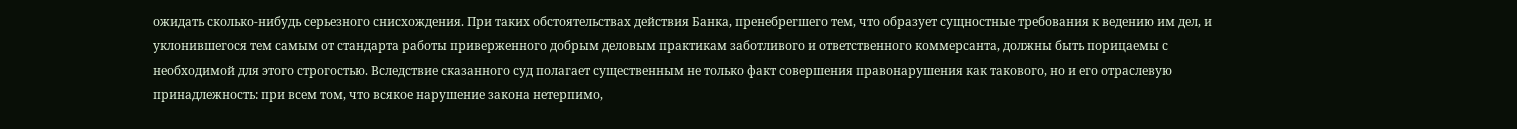ожидать сколько-нибудь серьезного снисхождения. При таких обстоятельствах действия Банка, пренебрегшего тем, что образует сущностные требования к ведению им дел, и уклонившегося тем самым от стандарта работы приверженного добрым деловым практикам заботливого и ответственного коммерсанта, должны быть порицаемы с необходимой для этого строгостью. Вследствие сказанного суд полагает существенным не только факт совершения правонарушения как такового, но и его отраслевую принадлежность: при всем том, что всякое нарушение закона нетерпимо,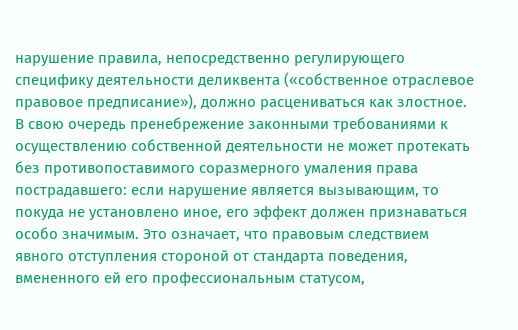нарушение правила, непосредственно регулирующего специфику деятельности деликвента («собственное отраслевое правовое предписание»), должно расцениваться как злостное. В свою очередь пренебрежение законными требованиями к осуществлению собственной деятельности не может протекать без противопоставимого соразмерного умаления права пострадавшего: если нарушение является вызывающим, то покуда не установлено иное, его эффект должен признаваться особо значимым. Это означает, что правовым следствием явного отступления стороной от стандарта поведения, вмененного ей его профессиональным статусом,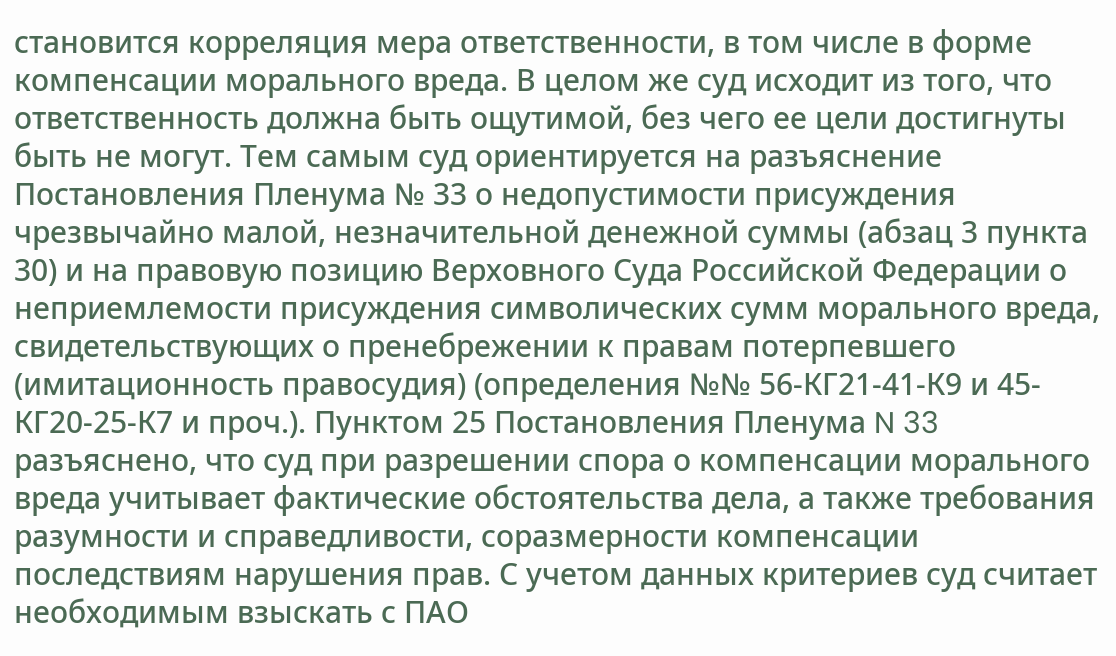становится корреляция мера ответственности, в том числе в форме компенсации морального вреда. В целом же суд исходит из того, что ответственность должна быть ощутимой, без чего ее цели достигнуты быть не могут. Тем самым суд ориентируется на разъяснение Постановления Пленума № 33 о недопустимости присуждения чрезвычайно малой, незначительной денежной суммы (абзац 3 пункта 30) и на правовую позицию Верховного Суда Российской Федерации о неприемлемости присуждения символических сумм морального вреда, свидетельствующих о пренебрежении к правам потерпевшего (имитационность правосудия) (определения №№ 56-КГ21-41-К9 и 45-КГ20-25-К7 и проч.). Пунктом 25 Постановления Пленума N 33 разъяснено, что суд при разрешении спора о компенсации морального вреда учитывает фактические обстоятельства дела, а также требования разумности и справедливости, соразмерности компенсации последствиям нарушения прав. С учетом данных критериев суд считает необходимым взыскать с ПАО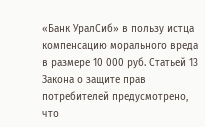«Банк УралСиб» в пользу истца компенсацию морального вреда в размере 10 000 руб. Статьей 13 Закона о защите прав потребителей предусмотрено, что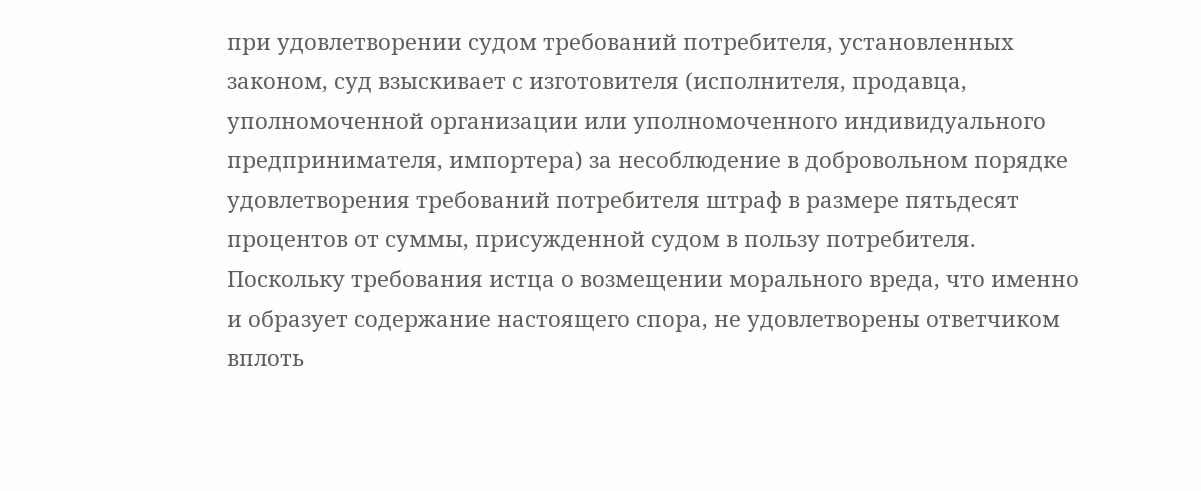при удовлетворении судом требований потребителя, установленных законом, суд взыскивает с изготовителя (исполнителя, продавца, уполномоченной организации или уполномоченного индивидуального предпринимателя, импортера) за несоблюдение в добровольном порядке удовлетворения требований потребителя штраф в размере пятьдесят процентов от суммы, присужденной судом в пользу потребителя. Поскольку требования истца о возмещении морального вреда, что именно и образует содержание настоящего спора, не удовлетворены ответчиком вплоть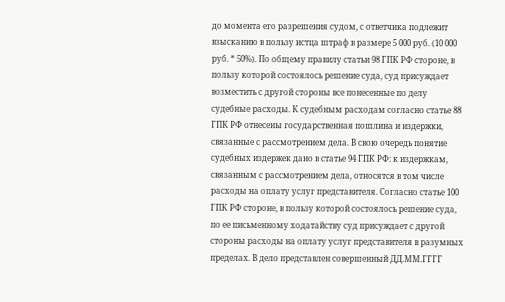до момента его разрешения судом, с ответчика подлежит взысканию в пользу истца штраф в размере 5 000 руб. (10 000 руб. * 50%). По общему правилу статьи 98 ГПК РФ стороне, в пользу которой состоялось решение суда, суд присуждает возместить с другой стороны все понесенные по делу судебные расходы. К судебным расходам согласно статье 88 ГПК РФ отнесены государственная пошлина и издержки, связанные с рассмотрением дела. В свою очередь понятие судебных издержек дано в статье 94 ГПК РФ: к издержкам, связанным с рассмотрением дела, относятся в том числе расходы на оплату услуг представителя. Согласно статье 100 ГПК РФ стороне, в пользу которой состоялось решение суда, по ее письменному ходатайству суд присуждает с другой стороны расходы на оплату услуг представителя в разумных пределах. В дело представлен совершенный ДД.ММ.ГГГГ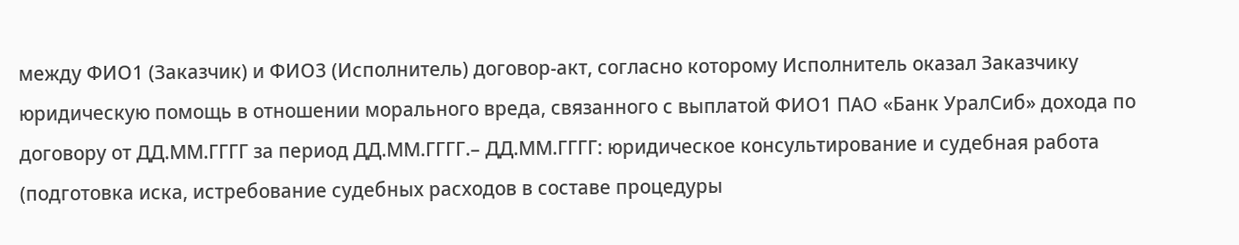между ФИО1 (Заказчик) и ФИО3 (Исполнитель) договор-акт, согласно которому Исполнитель оказал Заказчику юридическую помощь в отношении морального вреда, связанного с выплатой ФИО1 ПАО «Банк УралСиб» дохода по договору от ДД.ММ.ГГГГ за период ДД.ММ.ГГГГ.– ДД.ММ.ГГГГ: юридическое консультирование и судебная работа (подготовка иска, истребование судебных расходов в составе процедуры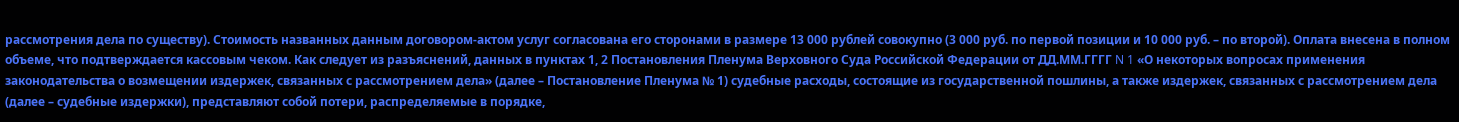рассмотрения дела по существу). Стоимость названных данным договором-актом услуг согласована его сторонами в размере 13 000 рублей совокупно (3 000 руб. по первой позиции и 10 000 руб. – по второй). Оплата внесена в полном объеме, что подтверждается кассовым чеком. Как следует из разъяснений, данных в пунктах 1, 2 Постановления Пленума Верховного Суда Российской Федерации от ДД.ММ.ГГГГ N 1 «О некоторых вопросах применения законодательства о возмещении издержек, связанных с рассмотрением дела» (далее – Постановление Пленума № 1) судебные расходы, состоящие из государственной пошлины, а также издержек, связанных с рассмотрением дела (далее – судебные издержки), представляют собой потери, распределяемые в порядке,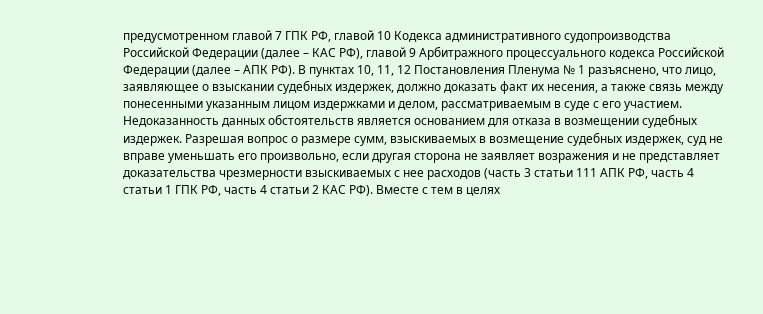предусмотренном главой 7 ГПК РФ, главой 10 Кодекса административного судопроизводства Российской Федерации (далее – КАС РФ), главой 9 Арбитражного процессуального кодекса Российской Федерации (далее – АПК РФ). В пунктах 10, 11, 12 Постановления Пленума № 1 разъяснено, что лицо, заявляющее о взыскании судебных издержек, должно доказать факт их несения, а также связь между понесенными указанным лицом издержками и делом, рассматриваемым в суде с его участием. Недоказанность данных обстоятельств является основанием для отказа в возмещении судебных издержек. Разрешая вопрос о размере сумм, взыскиваемых в возмещение судебных издержек, суд не вправе уменьшать его произвольно, если другая сторона не заявляет возражения и не представляет доказательства чрезмерности взыскиваемых с нее расходов (часть 3 статьи 111 АПК РФ, часть 4 статьи 1 ГПК РФ, часть 4 статьи 2 КАС РФ). Вместе с тем в целях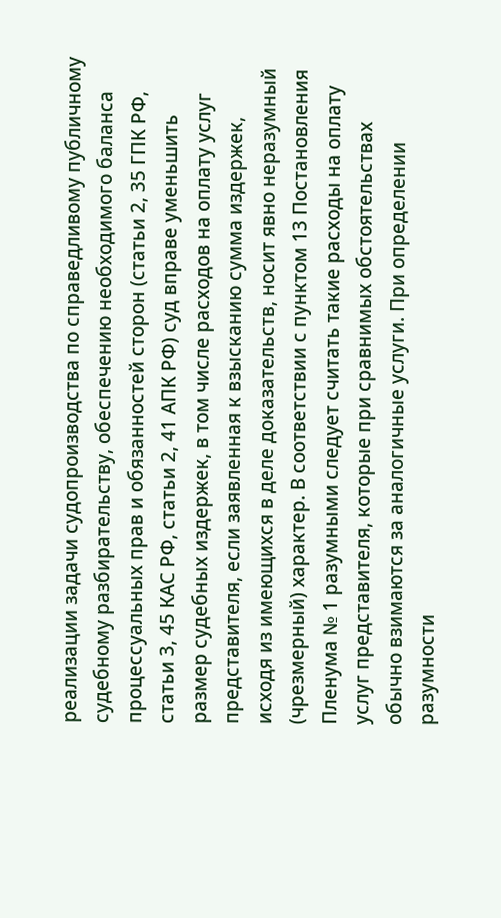реализации задачи судопроизводства по справедливому публичному судебному разбирательству, обеспечению необходимого баланса процессуальных прав и обязанностей сторон (статьи 2, 35 ГПК РФ, статьи 3, 45 КАС РФ, статьи 2, 41 АПК РФ) суд вправе уменьшить размер судебных издержек, в том числе расходов на оплату услуг представителя, если заявленная к взысканию сумма издержек, исходя из имеющихся в деле доказательств, носит явно неразумный (чрезмерный) характер. В соответствии с пунктом 13 Постановления Пленума № 1 разумными следует считать такие расходы на оплату услуг представителя, которые при сравнимых обстоятельствах обычно взимаются за аналогичные услуги. При определении разумности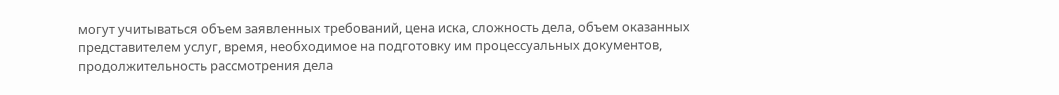могут учитываться объем заявленных требований, цена иска, сложность дела, объем оказанных представителем услуг, время, необходимое на подготовку им процессуальных документов, продолжительность рассмотрения дела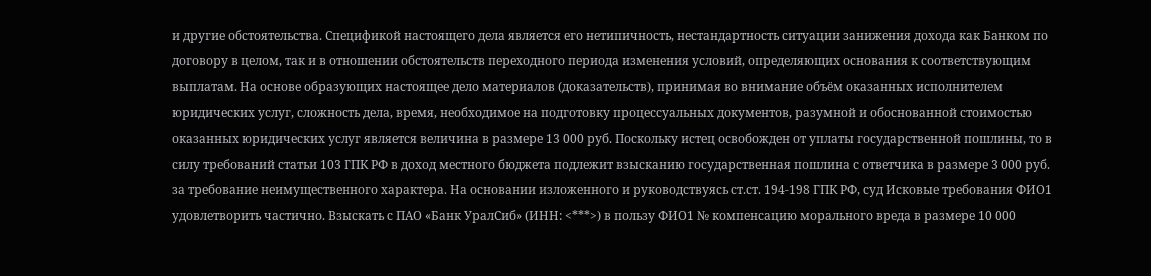и другие обстоятельства. Спецификой настоящего дела является его нетипичность, нестандартность ситуации занижения дохода как Банком по договору в целом, так и в отношении обстоятельств переходного периода изменения условий, определяющих основания к соответствующим выплатам. На основе образующих настоящее дело материалов (доказательств), принимая во внимание объём оказанных исполнителем юридических услуг, сложность дела, время, необходимое на подготовку процессуальных документов, разумной и обоснованной стоимостью оказанных юридических услуг является величина в размере 13 000 руб. Поскольку истец освобожден от уплаты государственной пошлины, то в силу требований статьи 103 ГПК РФ в доход местного бюджета подлежит взысканию государственная пошлина с ответчика в размере 3 000 руб. за требование неимущественного характера. На основании изложенного и руководствуясь ст.ст. 194-198 ГПК РФ, суд Исковые требования ФИО1 удовлетворить частично. Взыскать с ПАО «Банк УралСиб» (ИНН: <***>) в пользу ФИО1 № компенсацию морального вреда в размере 10 000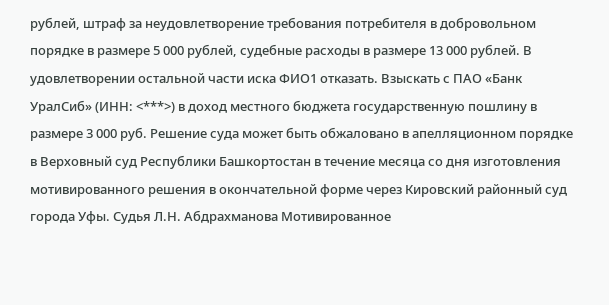рублей, штраф за неудовлетворение требования потребителя в добровольном порядке в размере 5 000 рублей, судебные расходы в размере 13 000 рублей. В удовлетворении остальной части иска ФИО1 отказать. Взыскать с ПАО «Банк УралСиб» (ИНН: <***>) в доход местного бюджета государственную пошлину в размере 3 000 руб. Решение суда может быть обжаловано в апелляционном порядке в Верховный суд Республики Башкортостан в течение месяца со дня изготовления мотивированного решения в окончательной форме через Кировский районный суд города Уфы. Судья Л.Н. Абдрахманова Мотивированное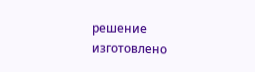решение изготовлено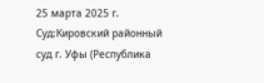25 марта 2025 г. Суд:Кировский районный суд г. Уфы (Республика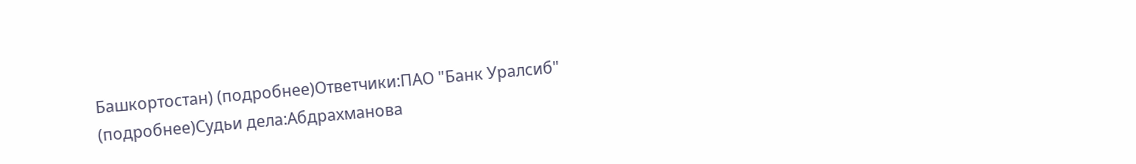Башкортостан) (подробнее)Ответчики:ПАО "Банк Уралсиб" (подробнее)Судьи дела:Абдрахманова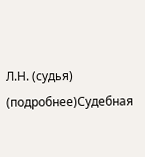Л.Н. (судья) (подробнее)Судебная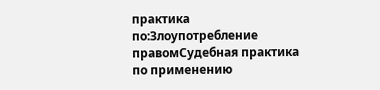практика по:Злоупотребление правомСудебная практика по применению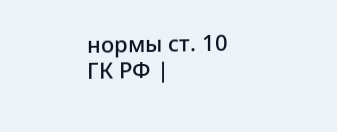нормы ст. 10 ГК РФ |